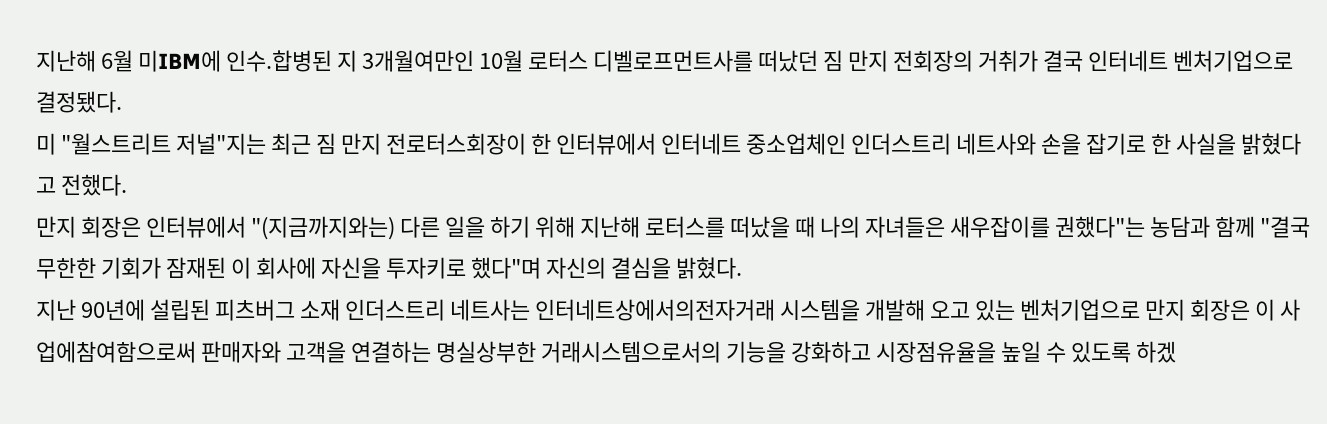지난해 6월 미IBM에 인수.합병된 지 3개월여만인 10월 로터스 디벨로프먼트사를 떠났던 짐 만지 전회장의 거취가 결국 인터네트 벤처기업으로 결정됐다.
미 "월스트리트 저널"지는 최근 짐 만지 전로터스회장이 한 인터뷰에서 인터네트 중소업체인 인더스트리 네트사와 손을 잡기로 한 사실을 밝혔다고 전했다.
만지 회장은 인터뷰에서 "(지금까지와는) 다른 일을 하기 위해 지난해 로터스를 떠났을 때 나의 자녀들은 새우잡이를 권했다"는 농담과 함께 "결국무한한 기회가 잠재된 이 회사에 자신을 투자키로 했다"며 자신의 결심을 밝혔다.
지난 90년에 설립된 피츠버그 소재 인더스트리 네트사는 인터네트상에서의전자거래 시스템을 개발해 오고 있는 벤처기업으로 만지 회장은 이 사업에참여함으로써 판매자와 고객을 연결하는 명실상부한 거래시스템으로서의 기능을 강화하고 시장점유율을 높일 수 있도록 하겠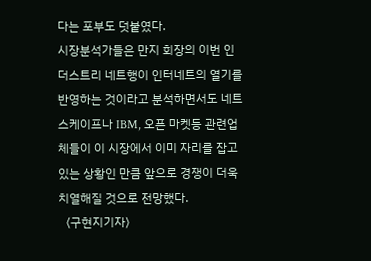다는 포부도 덧붙였다.
시장분석가들은 만지 회장의 이번 인더스트리 네트행이 인터네트의 열기를반영하는 것이라고 분석하면서도 네트스케이프나 IBM, 오픈 마켓등 관련업체들이 이 시장에서 이미 자리를 잡고있는 상황인 만큼 앞으로 경쟁이 더욱치열해질 것으로 전망했다.
〈구현지기자〉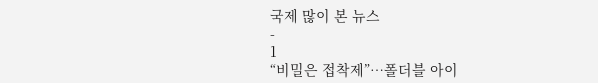국제 많이 본 뉴스
-
1
“비밀은 접착제”…폴더블 아이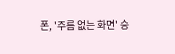폰, '주름 없는 화면' 승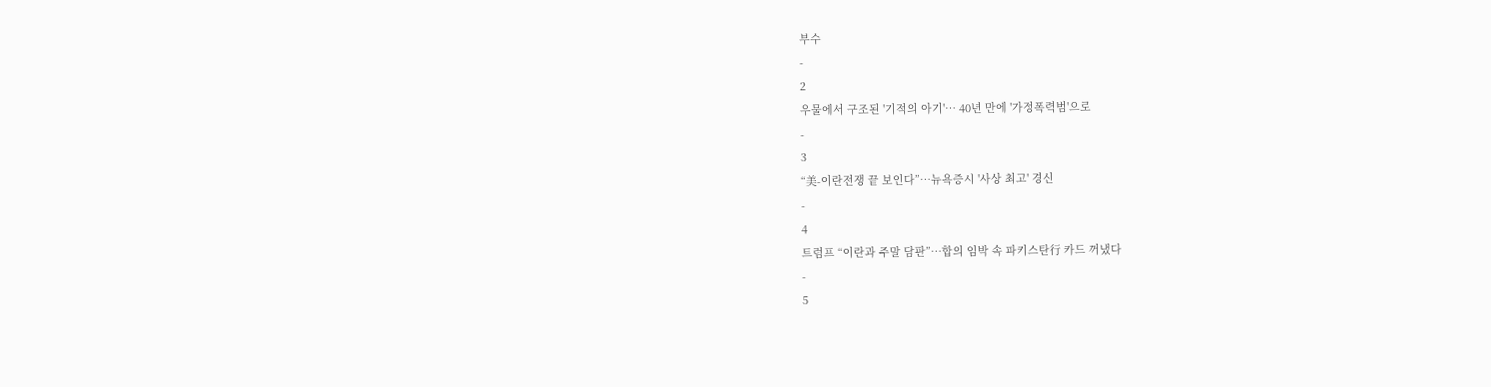부수
-
2
우물에서 구조된 '기적의 아기'… 40년 만에 '가정폭력범'으로
-
3
“美-이란전쟁 끝 보인다”…뉴욕증시 '사상 최고' 경신
-
4
트럼프 “이란과 주말 담판”…합의 임박 속 파키스탄行 카드 꺼냈다
-
5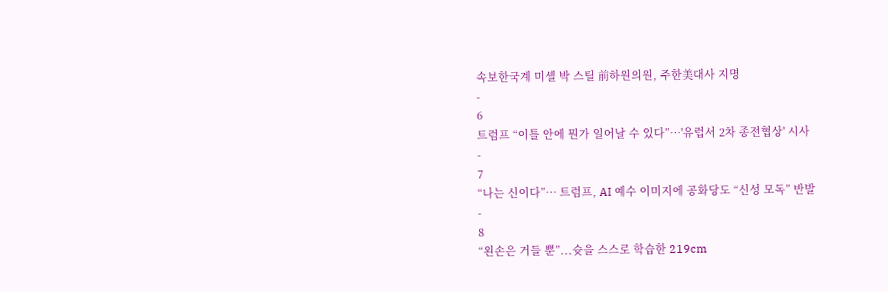속보한국계 미셸 박 스틸 前하원의원, 주한美대사 지명
-
6
트럼프 “이틀 안에 뭔가 일어날 수 있다”…'유럽서 2차 종전협상' 시사
-
7
“나는 신이다”… 트럼프, AI 예수 이미지에 공화당도 “신성 모독” 반발
-
8
“왼손은 거들 뿐”...슛을 스스로 학습한 219cm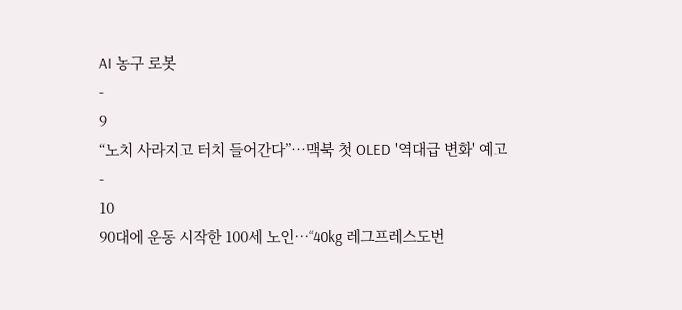AI 농구 로봇
-
9
“노치 사라지고 터치 들어간다”…맥북 첫 OLED '역대급 변화' 예고
-
10
90대에 운동 시작한 100세 노인…“40kg 레그프레스도번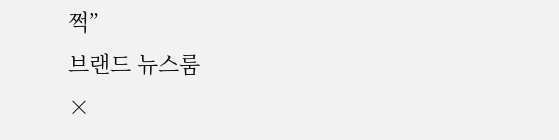쩍”
브랜드 뉴스룸
×